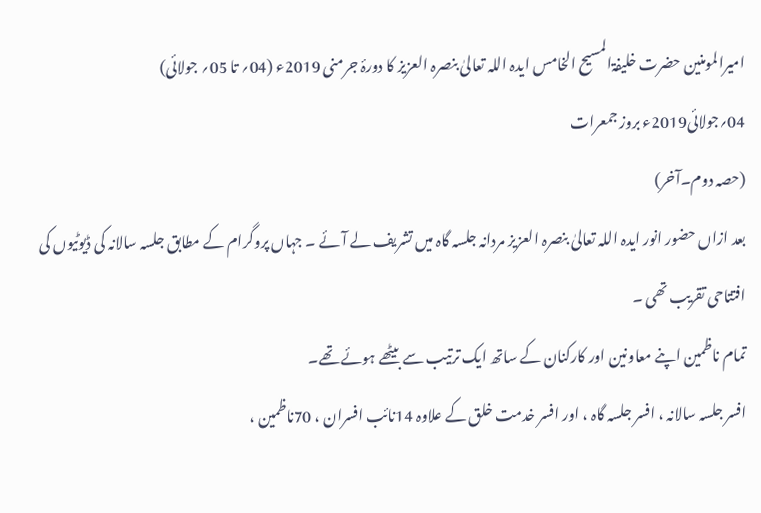امیرالمومنین حضرت خلیفۃالمسیح الخامس ایدہ اللہ تعالیٰ بنصرہ العزیز کا دورۂ جرمنی 2019ء (04؍ تا 05؍ جولائی)
04؍جولائی2019ء بروز جمعرات
(حصہ دوم۔آخر)
بعد ازاں حضور انور ایدہ اللہ تعالیٰ بنصرہ العزیز مردانہ جلسہ گاہ میں تشریف لے آئے ۔ جہاں پروگرام کے مطابق جلسہ سالانہ کی ڈیوٹیوں کی افتتاحی تقریب تھی ۔
تمام ناظمین اپنے معاونین اور کارکنان کے ساتھ ایک ترتیب سے بیٹھے ہوئے تھے۔
افسر جلسہ سالانہ ، افسر جلسہ گاہ ، اور افسر خدمت خلق کے علاوہ 14نائب افسران ، 70ناظمین ،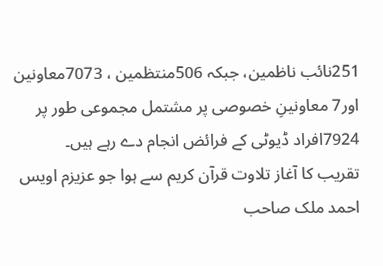251نائب ناظمین، جبکہ 506منتظمین ، 7073معاونین اور7 معاونینِ خصوصی پر مشتمل مجموعی طور پر 7924افراد ڈیوٹی کے فرائض انجام دے رہے ہیں۔
تقریب کا آغاز تلاوت قرآن کریم سے ہوا جو عزیزم اویس احمد ملک صاحب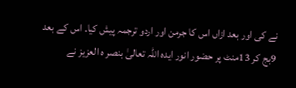نے کی اور بعد ازاں اس کا جرمن اور اردو ترجمہ پیش کیا۔ اس کے بعد 9بج کر 13منٹ پر حضور انور ایدہ اللہ تعالیٰ بنصر ہ العزیز نے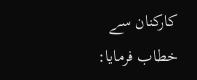کارکنان سے خطاب فرمایا: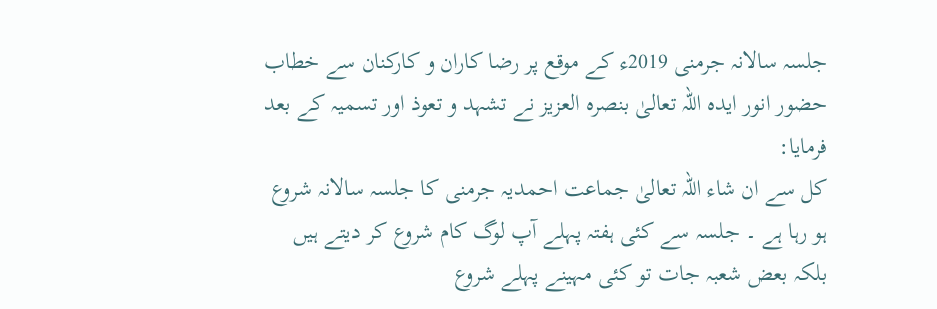جلسہ سالانہ جرمنی 2019ء کے موقع پر رضا کاران و کارکنان سے خطاب
حضور انور ایدہ اللہ تعالیٰ بنصرہ العزیز نے تشہد و تعوذ اور تسمیہ کے بعد فرمایا:
کل سے ان شاء اللہ تعالیٰ جماعت احمدیہ جرمنی کا جلسہ سالانہ شروع ہو رہا ہے ۔ جلسہ سے کئی ہفتہ پہلے آپ لوگ کام شروع کر دیتے ہیں بلکہ بعض شعبہ جات تو کئی مہینے پہلے شروع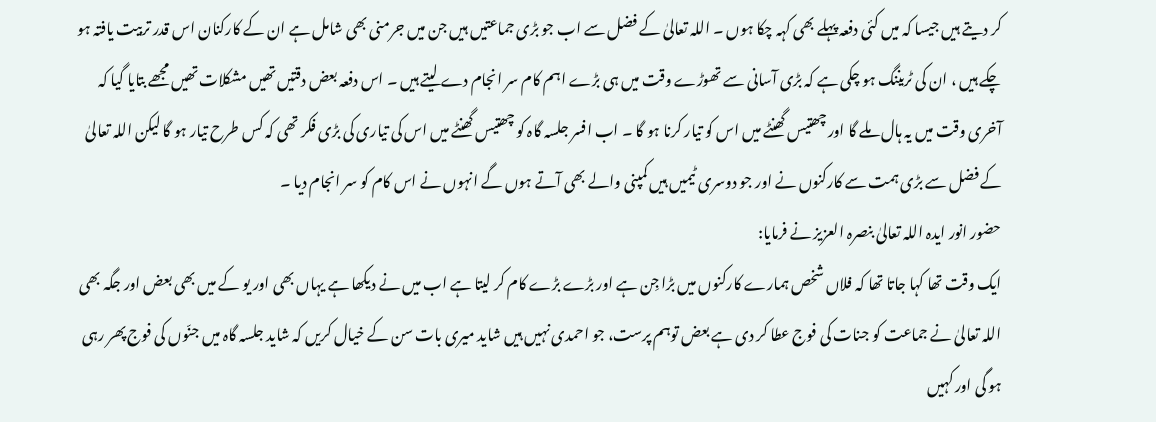کر دیتے ہیں جیسا کہ میں کئی دفعہ پہلے بھی کہہ چکا ہوں ۔ اللہ تعالیٰ کے فضل سے اب جو بڑی جماعتیں ہیں جن میں جرمنی بھی شامل ہے ان کے کارکنان اس قدر تربیت یافتہ ہو چکے ہیں ، ان کی ٹریننگ ہو چکی ہے کہ بڑی آسانی سے تھوڑے وقت میں ہی بڑے اہم کام سر انجام دے لیتے ہیں ۔ اس دفعہ بعض دقتیں تھیں مشکلات تھیں مجھے بتایا گیا کہ آخری وقت میں یہ ہال ملے گا اور چھتیس گھنٹے میں اس کو تیار کرنا ہو گا ۔ اب افسر جلسہ گاہ کو چھتیس گھنٹے میں اس کی تیاری کی بڑی فکر تھی کہ کس طرح تیار ہو گا لیکن اللہ تعالیٰ کے فضل سے بڑی ہمت سے کارکنوں نے اور جو دوسری ٹیمیں ہیں کمپنی والے بھی آتے ہوں گے انہوں نے اس کام کو سر انجام دیا ۔
حضور انور ایدہ اللہ تعالیٰ بنصرہ العزیز نے فرمایا:
ایک وقت تھا کہا جاتا تھا کہ فلاں شخص ہمارے کارکنوں میں بڑا جِن ہے اور بڑے بڑے کام کر لیتا ہے اب میں نے دیکھا ہے یہاں بھی اور یو کے میں بھی بعض اور جگہ بھی اللہ تعالیٰ نے جماعت کو جنات کی فوج عطا کر دی ہے بعض توہم پرست، جو احمدی نہیں ہیں شاید میری بات سن کے خیال کریں کہ شاید جلسہ گاہ میں جنّوں کی فوج پھر رہی ہو گی اور کہیں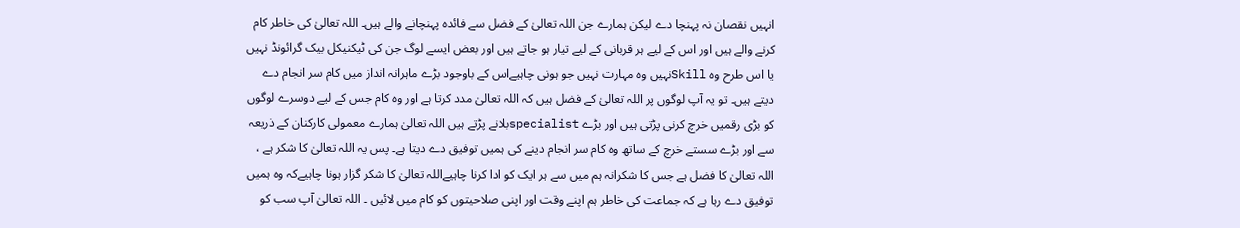انہیں نقصان نہ پہنچا دے لیکن ہمارے جن اللہ تعالیٰ کے فضل سے فائدہ پہنچانے والے ہیں۔ اللہ تعالیٰ کی خاطر کام کرنے والے ہیں اور اس کے لیے ہر قربانی کے لیے تیار ہو جاتے ہیں اور بعض ایسے لوگ جن کی ٹیکنیکل بیک گرائونڈ نہیں یا اس طرح وہ Skillنہیں وہ مہارت نہیں جو ہونی چاہیےاس کے باوجود بڑے ماہرانہ انداز میں کام سر انجام دے دیتے ہیں۔ تو یہ آپ لوگوں پر اللہ تعالیٰ کے فضل ہیں کہ اللہ تعالیٰ مدد کرتا ہے اور وہ کام جس کے لیے دوسرے لوگوں کو بڑی رقمیں خرچ کرنی پڑتی ہیں اور بڑے specialistبلانے پڑتے ہیں اللہ تعالیٰ ہمارے معمولی کارکنان کے ذریعہ سے اور بڑے سستے خرچ کے ساتھ وہ کام سر انجام دینے کی ہمیں توفیق دے دیتا ہے۔ پس یہ اللہ تعالیٰ کا شکر ہے ، اللہ تعالیٰ کا فضل ہے جس کا شکرانہ ہم میں سے ہر ایک کو ادا کرنا چاہیےاللہ تعالیٰ کا شکر گزار ہونا چاہیےکہ وہ ہمیں توفیق دے رہا ہے کہ جماعت کی خاطر ہم اپنے وقت اور اپنی صلاحیتوں کو کام میں لائیں ۔ اللہ تعالیٰ آپ سب کو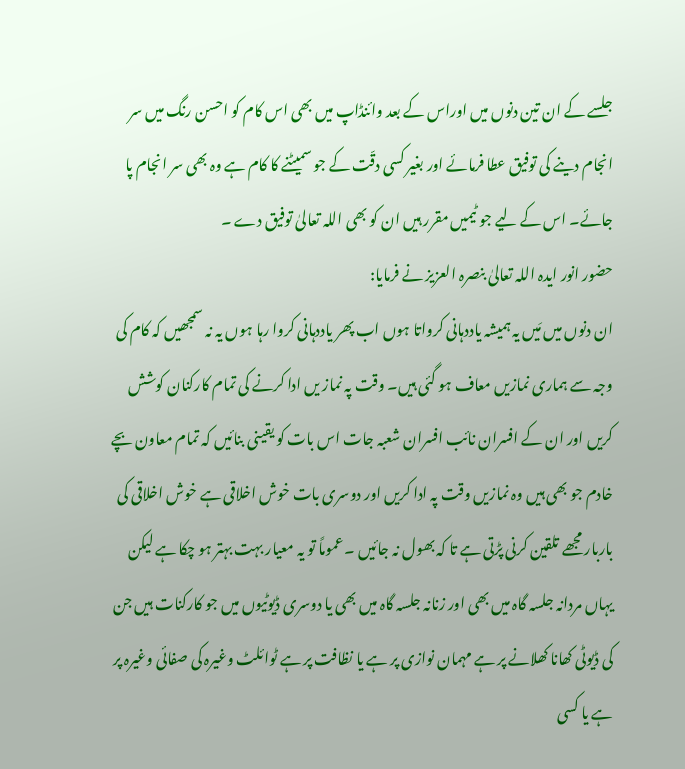جلسے کے ان تین دنوں میں اوراس کے بعد وائنڈاپ میں بھی اس کام کو احسن رنگ میں سر انجام دینے کی توفیق عطا فرمائے اور بغیر کسی دقّت کے جو سمیٹنے کا کام ہے وہ بھی سر انجام پا جائے۔ اس کے لیے جو ٹیمیں مقرر ہیں ان کو بھی اللہ تعالیٰ توفیق دے ۔
حضور انور ایدہ اللہ تعالیٰ بنصرہ العزیز نے فرمایا:
ان دنوں میں مَیں یہ ہمیشہ یاددہانی کرواتا ہوں اب پھر یاددہانی کروا رہا ہوں یہ نہ سمجھیں کہ کام کی وجہ سے ہماری نمازیں معاف ہو گئی ہیں۔ وقت پہ نماز یں ادا کرنے کی تمام کارکنان کوشش کریں اور ان کے افسران نائب افسران شعبہ جات اس بات کو یقینی بنائیں کہ تمام معاون بچے خادم جو بھی ہیں وہ نمازیں وقت پہ ادا کریں اور دوسری بات خوش اخلاقی ہے خوش اخلاقی کی باربار مجھے تلقین کرنی پڑتی ہے تا کہ بھول نہ جائیں ۔ عموماً تو یہ معیار بہت بہتر ہو چکا ہے لیکن یہاں مردانہ جلسہ گاہ میں بھی اور زنانہ جلسہ گاہ میں بھی یا دوسری ڈیوٹیوں میں جو کارکنات ہیں جن کی ڈیوٹی کھانا کھلانے پر ہے مہمان نوازی پر ہے یا نظافت پر ہے ٹوائلٹ وغیرہ کی صفائی وغیرہ پر ہے یا کسی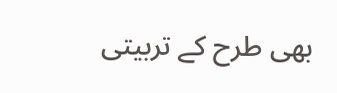بھی طرح کے تربیتی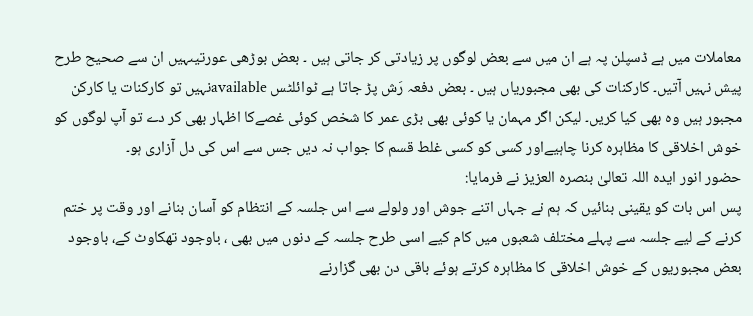معاملات میں ہے ڈسپلن پہ ہے ان میں سے بعض لوگوں پر زیادتی کر جاتی ہیں ۔ بعض بوڑھی عورتیںہیں ان سے صحیح طرح پیش نہیں آتیں۔ کارکنات کی بھی مجبوریاں ہیں ۔ بعض دفعہ رَش پڑ جاتا ہے ٹوائلٹس availableنہیں تو کارکنات یا کارکن مجبور ہیں وہ بھی کیا کریں۔ لیکن اگر مہمان یا کوئی بھی بڑی عمر کا شخص کوئی غصےکا اظہار بھی کر دے تو آپ لوگوں کو خوش اخلاقی کا مظاہرہ کرنا چاہیےاور کسی کو کسی غلط قسم کا جواب نہ دیں جس سے اس کی دل آزاری ہو۔
حضور انور ایدہ اللہ تعالیٰ بنصرہ العزیز نے فرمایا:
پس اس بات کو یقینی بنائیں کہ ہم نے جہاں اتنے جوش اور ولولے سے اس جلسہ کے انتظام کو آسان بنانے اور وقت پر ختم کرنے کے لیے جلسہ سے پہلے مختلف شعبوں میں کام کیے اسی طرح جلسہ کے دنوں میں بھی ، باوجود تھکاوٹ کے، باوجود بعض مجبوریوں کے خوش اخلاقی کا مظاہرہ کرتے ہوئے باقی دن بھی گزارنے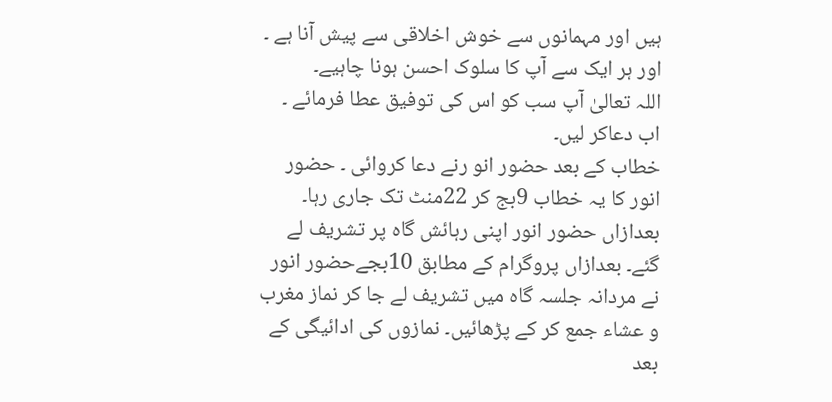ہیں اور مہمانوں سے خوش اخلاقی سے پیش آنا ہے ۔ اور ہر ایک سے آپ کا سلوک احسن ہونا چاہیے۔
اللہ تعالیٰ آپ سب کو اس کی توفیق عطا فرمائے ۔ اب دعاکر لیں۔
خطاب کے بعد حضور انو رنے دعا کروائی ۔ حضور انور کا یہ خطاب 9بج کر 22منٹ تک جاری رہا۔
بعدازاں حضور انور اپنی رہائش گاہ پر تشریف لے گئے۔ بعدازاں پروگرام کے مطابق 10بجےحضور انور نے مردانہ جلسہ گاہ میں تشریف لے جا کر نماز مغرب و عشاء جمع کر کے پڑھائیں۔ نمازوں کی ادائیگی کے بعد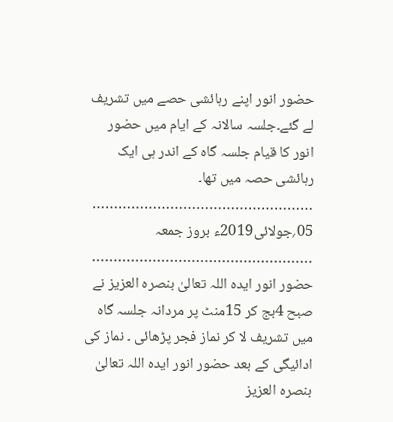حضور انور اپنے رہائشی حصے میں تشریف لے گئے۔جلسہ سالانہ کے ایام میں حضور انور کا قیام جلسہ گاہ کے اندر ہی ایک رہائشی حصہ میں تھا۔
……………………………………………
05؍جولائی2019ء بروز جمعہ
……………………………………………
حضور انور ایدہ اللہ تعالیٰ بنصرہ العزیز نے صبح 4بج کر 15منٹ پر مردانہ جلسہ گاہ میں تشریف لا کر نماز فجر پڑھائی ۔ نماز کی ادائیگی کے بعد حضور انور ایدہ اللہ تعالیٰ بنصرہ العزیز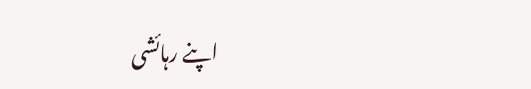اپنے رہائشی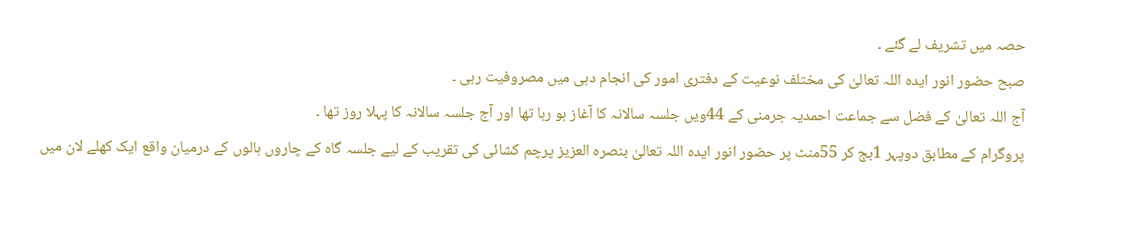حصہ میں تشریف لے گئے ۔
صبح حضور انور ایدہ اللہ تعالیٰ کی مختلف نوعیت کے دفتری امور کی انجام دہی میں مصروفیت رہی ۔
آج اللہ تعالیٰ کے فضل سے جماعت احمدیہ جرمنی کے 44ویں جلسہ سالانہ کا آغاز ہو رہا تھا اور آج جلسہ سالانہ کا پہلا روز تھا ۔
پروگرام کے مطابق دوپہر 1بج کر 55منٹ پر حضور انور ایدہ اللہ تعالیٰ بنصرہ العزیز پرچم کشائی کی تقریب کے لیے جلسہ گاہ کے چاروں ہالوں کے درمیان واقع ایک کھلے لان میں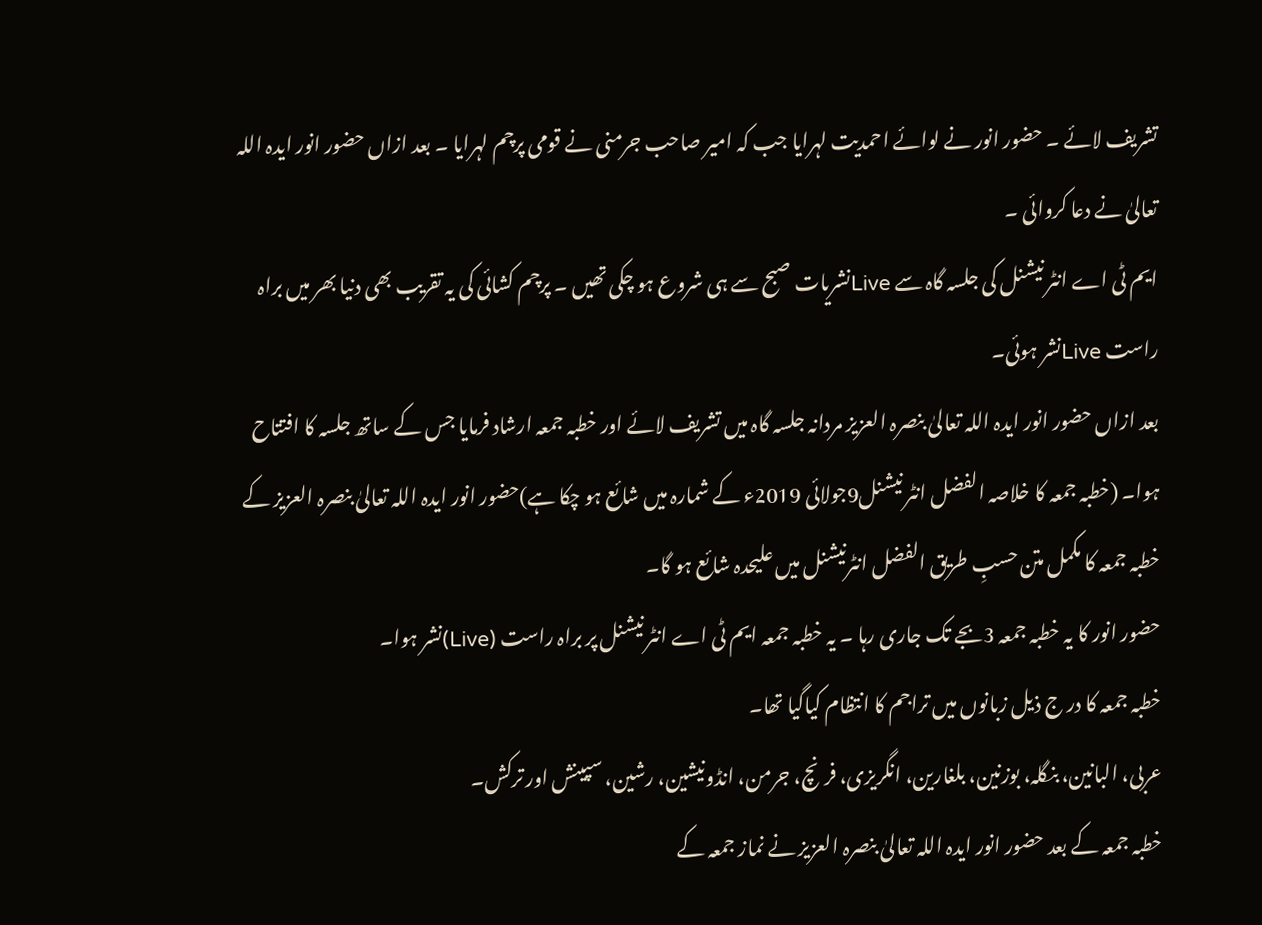تشریف لائے ۔ حضور انور نے لوائے احمدیت لہرایا جب کہ امیر صاحب جرمنی نے قومی پرچم لہرایا ۔ بعد ازاں حضور انور ایدہ اللہ تعالیٰ نے دعا کروائی ۔
ایم ٹی اے انٹر نیشنل کی جلسہ گاہ سے Liveنشریات صبح سے ہی شروع ہو چکی تھیں ۔ پرچم کشائی کی یہ تقریب بھی دنیا بھر میں براہ راست Liveنشر ہوئی۔
بعد ازاں حضور انور ایدہ اللہ تعالیٰ بنصرہ العزیز مردانہ جلسہ گاہ میں تشریف لائے اور خطبہ جمعہ ارشاد فرمایا جس کے ساتھ جلسہ کا افتتاح ہوا۔ (خطبہ جمعہ کا خلاصہ الفضل انٹر نیشنل9جولائی 2019ء کے شمارہ میں شائع ہو چکا ہے)حضور انور ایدہ اللہ تعالیٰ بنصرہ العزیز کے خطبہ جمعہ کا مکمل متن حسبِ طریق الفضل انٹرنیشنل میں علیحدہ شائع ہو گا۔
حضور انور کا یہ خطبہ جمعہ 3بجے تک جاری رہا ۔ یہ خطبہ جمعہ ایم ٹی اے انٹر نیشنل پر براہ راست (Live)نشر ہوا۔
خطبہ جمعہ کا در ج ذیل زبانوں میں تراجم کا انتظام کیاگیا تھا۔
عربی، البانین، بنگلہ، بوزنین، بلغارین، انگریزی، فرنچ، جرمن، انڈونیشین، رشین، سپینش اور ترکش۔
خطبہ جمعہ کے بعد حضور انور ایدہ اللہ تعالیٰ بنصرہ العزیز نے نماز جمعہ کے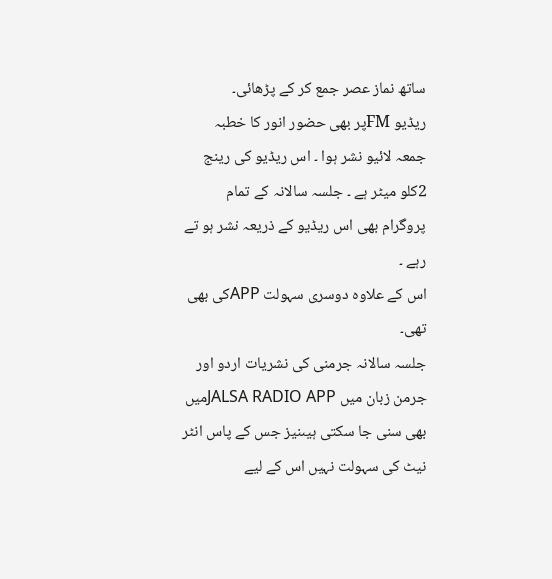ساتھ نماز عصر جمع کر کے پڑھائی۔
ریڈیو FMپر بھی حضور انور کا خطبہ جمعہ لائیو نشر ہوا ۔ اس ریڈیو کی رینج 2کلو میٹر ہے ۔ جلسہ سالانہ کے تمام پروگرام بھی اس ریڈیو کے ذریعہ نشر ہو تے رہے ۔
اس کے علاوہ دوسری سہولت APPکی بھی تھی۔
جلسہ سالانہ جرمنی کی نشریات اردو اور جرمن زبان میں JALSA RADIO APPمیں بھی سنی جا سکتی ہیںنیز جس کے پاس انٹر نیٹ کی سہولت نہیں اس کے لیے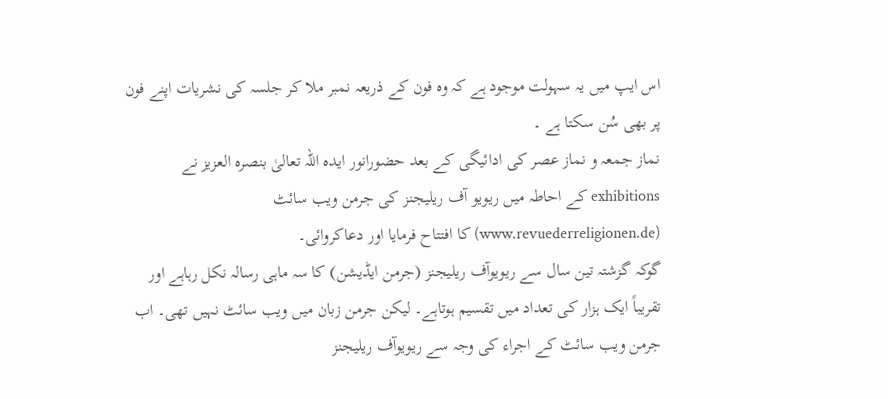اس ایپ میں یہ سہولت موجود ہے کہ وہ فون کے ذریعہ نمبر ملا کر جلسہ کی نشریات اپنے فون پر بھی سُن سکتا ہے ۔
نماز جمعہ و نماز عصر کی ادائیگی کے بعد حضورانور ایدہ اللہ تعالیٰ بنصرہ العزیز نے exhibitions کے احاطہ میں ریویو آف ریلیجنز کی جرمن ویب سائٹ (www.revuederreligionen.de) کا افتتاح فرمایا اور دعاکروائی۔
گوکہ گزشتہ تین سال سے ریویوآف ریلیجنز (جرمن ایڈیشن) کا سہ ماہی رسالہ نکل رہاہے اور تقریباً ایک ہزار کی تعداد میں تقسیم ہوتاہے۔ لیکن جرمن زبان میں ویب سائٹ نہیں تھی۔ اب جرمن ویب سائٹ کے اجراء کی وجہ سے ریویوآف ریلیجنز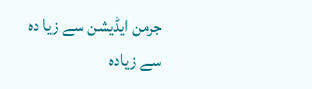جرمن ایڈیشن سے زیا دہ سے زیادہ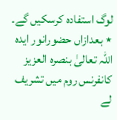لوگ استفادہ کرسکیں گے۔
٭ بعدازاں حضورانور ایدہ اللہ تعالیٰ بنصرہ العزیز کانفرنس روم میں تشریف لے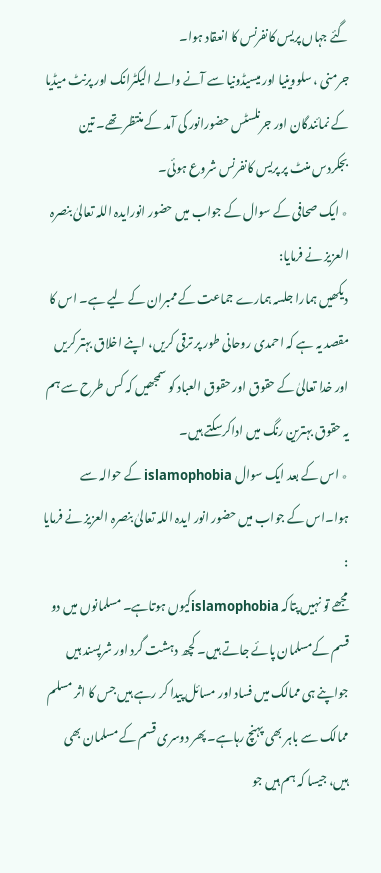گئے جہاں پریس کانفرنس کا انعقاد ہوا۔
جرمنی ، سلووینیا اور میسیڈونیا سے آنے والے الیکٹرانک اور پرنٹ میڈیا کے نمائندگان اور جرنلسٹس حضورانور کی آمد کے منتظر تھے۔ تین بجکردس منٹ پر پریس کانفرنس شروع ہوئی۔
٭ ایک صحافی کے سوال کے جواب میں حضور انورایدہ اللہ تعالیٰ بنصرہ العزیز نے فرمایا:
دیکھیں ہمارا جلسہ ہمارے جماعت کے ممبران کے لیے ہے۔ اس کا مقصد یہ ہے کہ احمدی روحانی طور پر ترقی کریں، اپنے اخلاق بہتر کریں اور خدا تعالیٰ کے حقوق اور حقوق العباد کو سمجھیں کہ کس طرح سے ہم یہ حقوق بہترین رنگ میں اداکرسکتے ہیں۔
٭ اس کے بعد ایک سوال islamophobia کے حوالہ سے ہوا۔اس کے جواب میں حضور انور ایدہ اللہ تعالیٰ بنصرہ العزیز نے فرمایا :
مجھے تو نہیں پتاکہ islamophobiaکیوں ہوتاہے۔ مسلمانوں میں دو قسم کےمسلمان پائے جاتے ہیں۔ کچھ دہشت گرد اور شرپسند ہیں جواپنے ہی ممالک میں فساد اور مسائل پیدا کر رہے ہیں جس کا اثر مسلم ممالک سے باہر بھی پہنچ رہاہے۔ پھر دوسری قسم کے مسلمان بھی ہیں، جیسا کہ ہم ہیں جو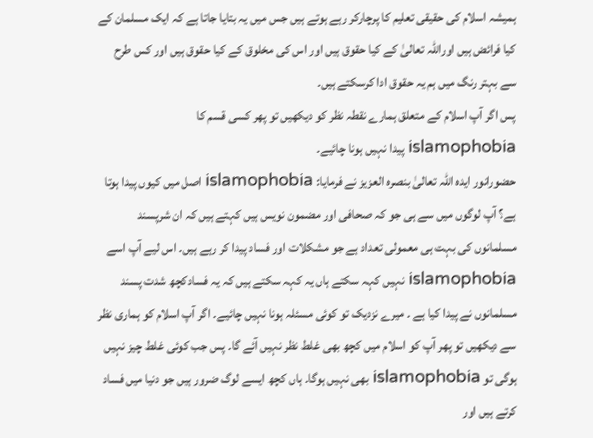ہمیشہ اسلام کی حقیقی تعلیم کا پرچارکر رہے ہوتے ہیں جس میں یہ بتایا جاتا ہے کہ ایک مسلمان کے کیا فرائض ہیں اوراللہ تعالیٰ کے کیا حقوق ہیں اور اس کی مخلوق کے کیا حقوق ہیں اور کس طرح سے بہتر رنگ میں ہم یہ حقوق ادا کرسکتے ہیں۔
پس اگر آپ اسلام کے متعلق ہمارے نقطہ نظر کو دیکھیں تو پھر کسی قسم کا islamophobia پیدا نہیں ہونا چائیے۔
حضورانور ایدہ اللہ تعالیٰ بنصرہ العزیز نے فرمایا: islamophobia اصل میں کیوں پیدا ہوتا ہے؟ آپ لوگوں میں سے ہی جو کہ صحافی اور مضمون نویس ہیں کہتے ہیں کہ ان شرپسند مسلمانوں کی بہت ہی معمولی تعداد ہے جو مشکلات اور فساد پیدا کر رہے ہیں۔ اس لیے آپ اسے islamophobia نہیں کہہ سکتے ہاں یہ کہہ سکتے ہیں کہ یہ فسادکچھ شدت پسند مسلمانوں نے پیدا کیا ہے ۔ میرے نزدیک تو کوئی مسئلہ ہونا نہیں چائیے۔ اگر آپ اسلام کو ہماری نظر سے دیکھیں تو پھر آپ کو اسلام میں کچھ بھی غلط نظر نہیں آئے گا۔ پس جب کوئی غلط چیز نہیں ہوگی تو islamophobia بھی نہیں ہوگا۔ ہاں کچھ ایسے لوگ ضرور ہیں جو دنیا میں فساد کرتے ہیں اور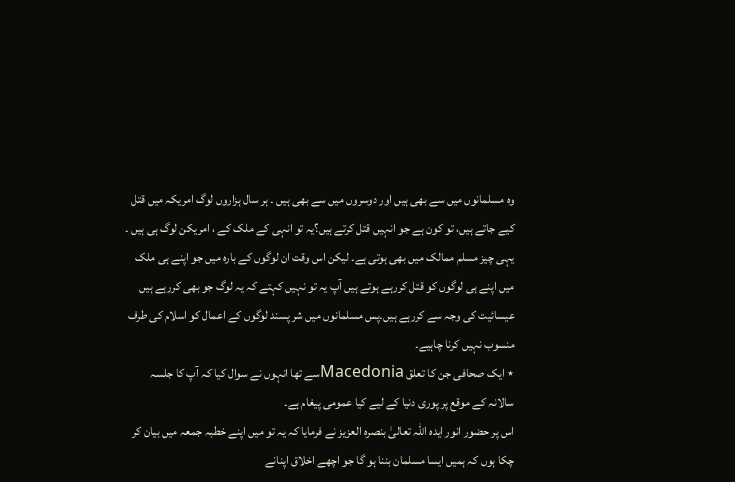وہ مسلمانوں میں سے بھی ہیں اور دوسروں میں سے بھی ہیں ۔ ہر سال ہزاروں لوگ امریکہ میں قتل کیے جاتے ہیں، تو کون ہے جو انہیں قتل کرتے ہیں؟یہ تو انہی کے ملک کے ، امریکن لوگ ہی ہیں ۔ یہی چیز مسلم ممالک میں بھی ہوتی ہے۔ لیکن اس وقت ان لوگوں کے بارہ میں جو اپنے ہی ملک میں اپنے ہی لوگوں کو قتل کررہے ہوتے ہیں آپ یہ تو نہیں کہتے کہ یہ لوگ جو بھی کررہے ہیں عیسائیت کی وجہ سے کررہے ہیں۔پس مسلمانوں میں شر پسند لوگوں کے اعمال کو اسلام کی طرف منسوب نہیں کرنا چاہیے۔
٭ ایک صحافی جن کا تعلق Macedoniaسے تھا انہوں نے سوال کیا کہ آپ کا جلسہ سالانہ کے موقع پر پوری دنیا کے لیے کیا عمومی پیغام ہے۔
اس پر حضور انور ایدہ اللہ تعالیٰ بنصرہ العزیز نے فرمایا کہ یہ تو میں اپنے خطبہ جمعہ میں بیان کر چکا ہوں کہ ہمیں ایسا مسلمان بننا ہو گا جو اچھے اخلاق اپنانے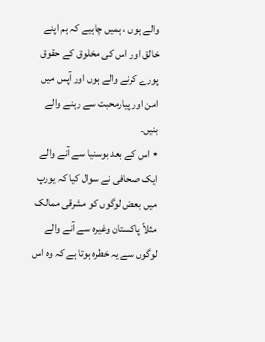والے ہوں ، ہمیں چاہیے کہ ہم اپنے خالق اور اس کی مخلوق کے حقوق پورے کرنے والے ہوں اور آپس میں امن اور پیارمحبت سے رہنے والے بنیں۔
٭ اس کے بعد بوسنیا سے آنے والے ایک صحافی نے سوال کیا کہ یورپ میں بعض لوگوں کو مشرقی ممالک مثلاً پاکستان وغیرہ سے آنے والے لوگوں سے یہ خطرہ ہوتا ہے کہ وہ اس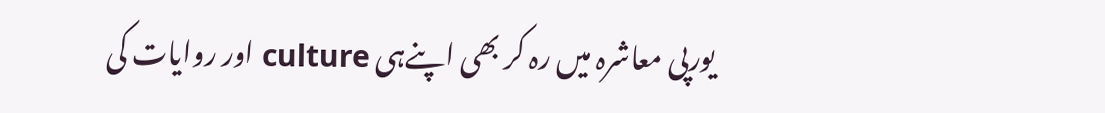یورپی معاشرہ میں رہ کر بھی اپنےہی culture اور روایات کی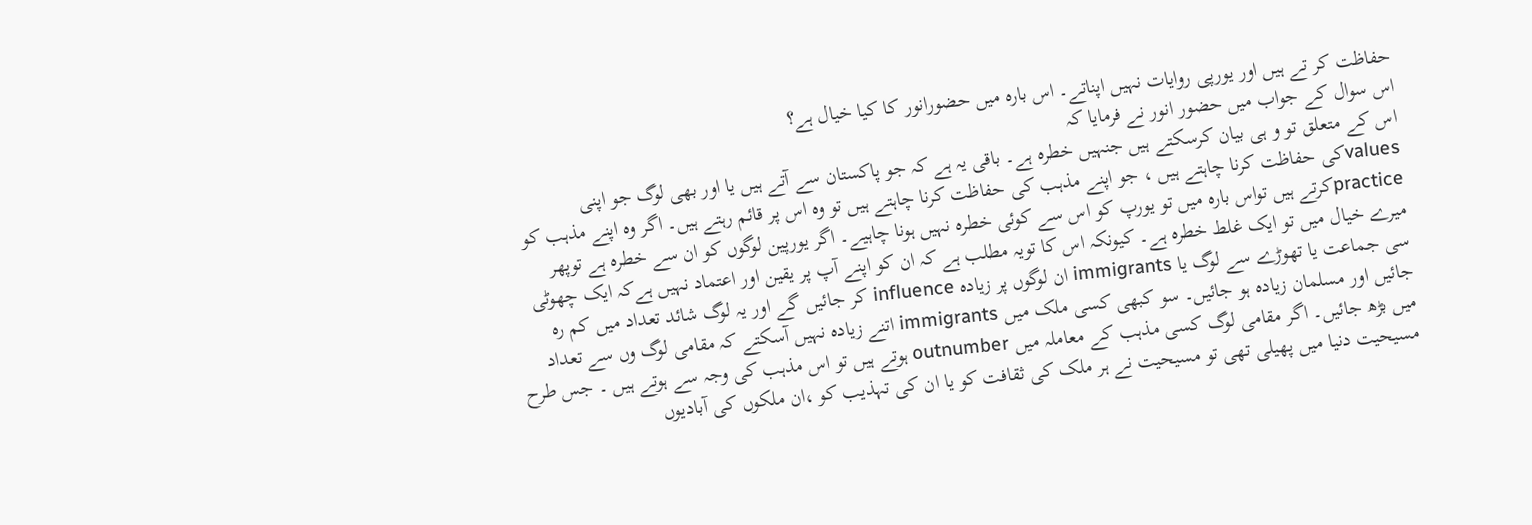حفاظت کر تے ہیں اور یورپی روایات نہیں اپناتے۔ اس بارہ میں حضورانور کا کیا خیال ہے؟
اس سوال کے جواب میں حضور انور نے فرمایا کہ
اس کے متعلق تو و ہی بیان کرسکتے ہیں جنہیں خطرہ ہے۔ باقی یہ ہے کہ جو پاکستان سے آتے ہیں یا اور بھی لوگ جو اپنی valuesکی حفاظت کرنا چاہتے ہیں ، جو اپنے مذہب کی حفاظت کرنا چاہتے ہیں تو وہ اس پر قائم رہتے ہیں۔ اگر وہ اپنے مذہب کو practiceکرتے ہیں تواس بارہ میں تو یورپ کو اس سے کوئی خطرہ نہیں ہونا چاہیے۔ اگر یورپین لوگوں کو ان سے خطرہ ہے توپھر میرے خیال میں تو ایک غلط خطرہ ہے۔ کیونکہ اس کا تویہ مطلب ہے کہ ان کو اپنے آپ پر یقین اور اعتماد نہیں ہےکہ ایک چھوٹی سی جماعت یا تھوڑے سے لوگ یا immigrants ان لوگوں پر زیادہ influence کر جائیں گے اور یہ لوگ شائد تعداد میں کم رہ جائیں اور مسلمان زیادہ ہو جائیں۔ سو کبھی کسی ملک میں immigrants اتنے زیادہ نہیں آسکتے کہ مقامی لوگ وں سے تعداد میں بڑھ جائیں۔ اگر مقامی لوگ کسی مذہب کے معاملہ میں outnumber ہوتے ہیں تو اس مذہب کی وجہ سے ہوتے ہیں ۔ جس طرح مسیحیت دنیا میں پھیلی تھی تو مسیحیت نے ہر ملک کی ثقافت کو یا ان کی تہذیب کو ،ان ملکوں کی آبادیوں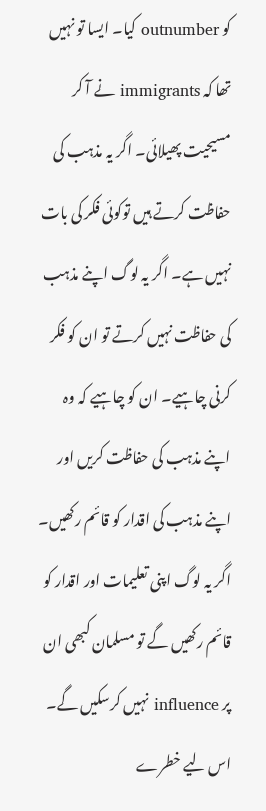کو outnumber کیا۔ ایسا تو نہیں تھا کہ immigrants نے آ کر مسیحیت پھیلائی۔ اگر یہ مذہب کی حفاظت کرتے ہیں توکوئی فکر کی بات نہیں ہے۔ اگر یہ لوگ اپنے مذہب کی حفاظت نہیں کرتے تو ان کو فکر کرنی چاہیے۔ ان کو چاہیے کہ وہ اپنے مذہب کی حفاظت کریں اور اپنے مذہب کی اقدار کو قائم رکھیں۔ اگر یہ لوگ اپنی تعلیمات اور اقدار کو قائم رکھیں گے تو مسلمان کبھی ان پر influence نہیں کرسکیں گے۔ اس لیے خطرے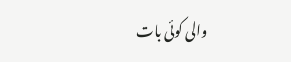والی کوئی بات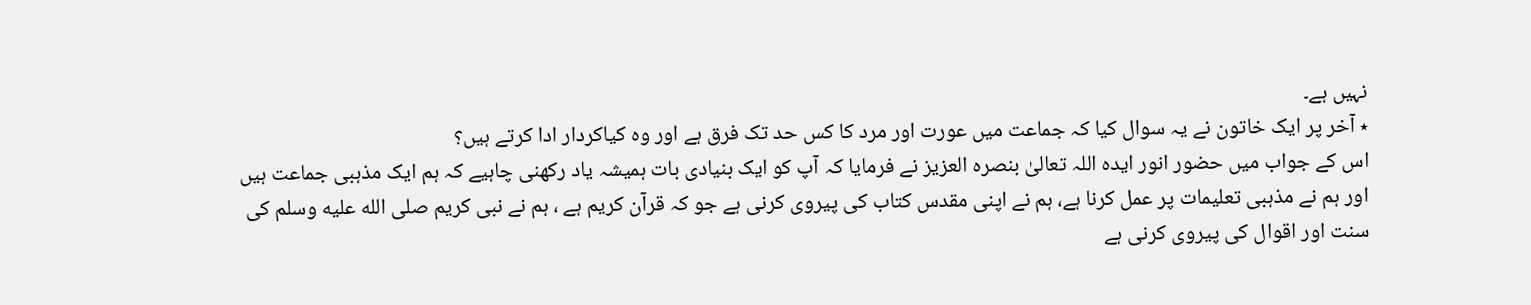نہیں ہے۔
٭ آخر پر ایک خاتون نے یہ سوال کیا کہ جماعت میں عورت اور مرد کا کس حد تک فرق ہے اور وہ کیاکردار ادا کرتے ہیں؟
اس کے جواب میں حضور انور ایدہ اللہ تعالیٰ بنصرہ العزیز نے فرمایا کہ آپ کو ایک بنیادی بات ہمیشہ یاد رکھنی چاہیے کہ ہم ایک مذہبی جماعت ہیں اور ہم نے مذہبی تعلیمات پر عمل کرنا ہے، ہم نے اپنی مقدس کتاب کی پیروی کرنی ہے جو کہ قرآن کریم ہے ، ہم نے نبی کریم صلى الله عليه وسلم کی سنت اور اقوال کی پیروی کرنی ہے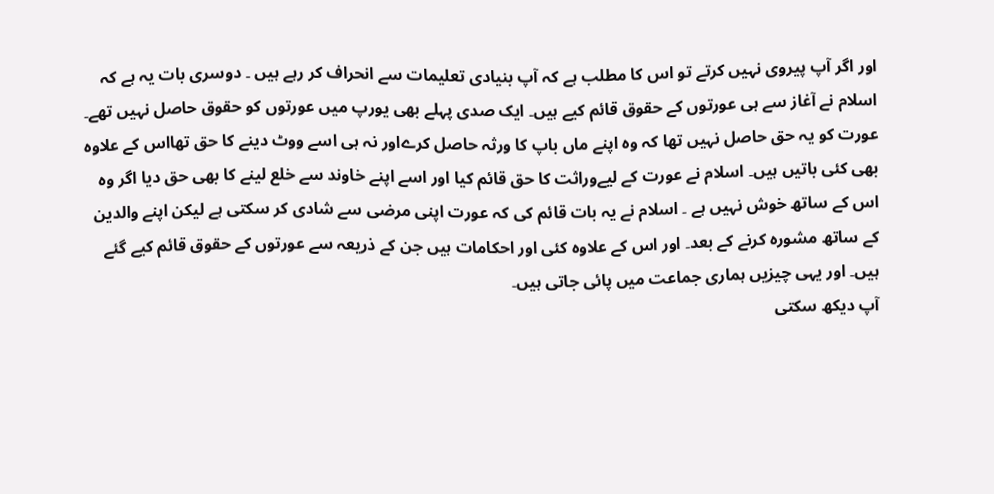اور اگر آپ پیروی نہیں کرتے تو اس کا مطلب ہے کہ آپ بنیادی تعلیمات سے انحراف کر رہے ہیں ۔ دوسری بات یہ ہے کہ اسلام نے آغاز سے ہی عورتوں کے حقوق قائم کیے ہیں۔ ایک صدی پہلے بھی یورپ میں عورتوں کو حقوق حاصل نہیں تھے۔ عورت کو یہ حق حاصل نہیں تھا کہ وہ اپنے ماں باپ کا ورثہ حاصل کرےاور نہ ہی اسے ووٹ دینے کا حق تھااس کے علاوہ بھی کئی باتیں ہیں۔ اسلام نے عورت کے لیےوراثت کا حق قائم کیا اور اسے اپنے خاوند سے خلع لینے کا بھی حق دیا اگر وہ اس کے ساتھ خوش نہیں ہے ۔ اسلام نے یہ بات قائم کی کہ عورت اپنی مرضی سے شادی کر سکتی ہے لیکن اپنے والدین کے ساتھ مشورہ کرنے کے بعد۔ اور اس کے علاوہ کئی اور احکامات ہیں جن کے ذریعہ سے عورتوں کے حقوق قائم کیے گئے ہیں۔ اور یہی چیزیں ہماری جماعت میں پائی جاتی ہیں۔
آپ دیکھ سکتی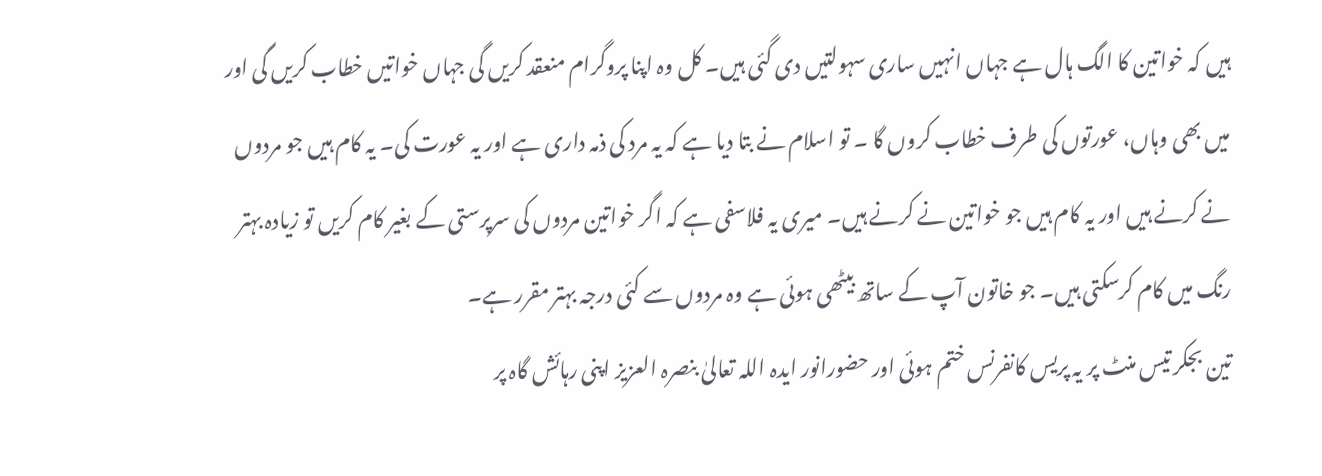ہیں کہ خواتین کا الگ ہال ہے جہاں انہیں ساری سہولتیں دی گئی ہیں۔ کل وہ اپنا پروگرام منعقد کریں گی جہاں خواتیں خطاب کریں گی اور میں بھی وہاں، عورتوں کی طرف خطاب کروں گا ۔ تو اسلام نے بتا دیا ہے کہ یہ مرد کی ذمہ داری ہے اور یہ عورت کی۔ یہ کام ہیں جو مردوں نے کرنے ہیں اور یہ کام ہیں جو خواتین نے کرنے ہیں۔ میری یہ فلاسفی ہے کہ اگر خواتین مردوں کی سرپرستی کے بغیر کام کریں تو زیادہ بہتر رنگ میں کام کرسکتی ہیں۔ جو خاتون آپ کے ساتھ بیٹھی ہوئی ہے وہ مردوں سے کئی درجہ بہتر مقرر ہے۔
تین بجکر تیس منٹ پر یہ پریس کانفرنس ختم ہوئی اور حضورانور ایدہ اللہ تعالیٰ بنصرہ العزیز اپنی رہائش گاہ پر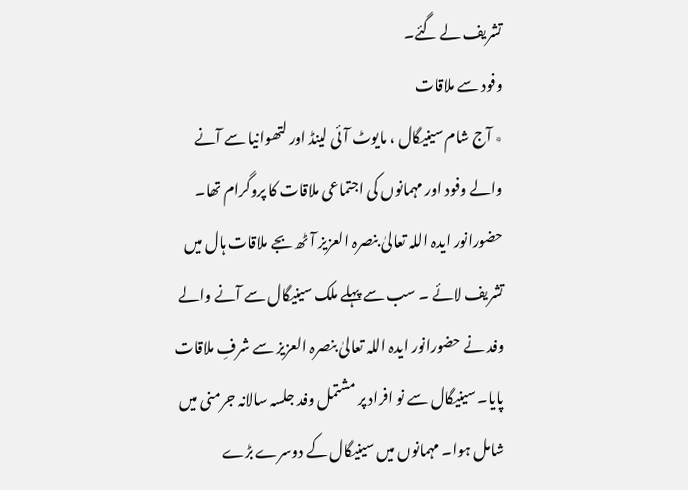تشریف لے گئے۔
وفود سے ملاقات
٭ آج شام سینیگال ، مایوٹ آئی لینڈ اور لتھوانیا سے آنے والے وفود اور مہمانوں کی اجتماعی ملاقات کا پروگرام تھا۔
حضورانور ایدہ اللہ تعالیٰ بنصرہ العزیز آٹھ بجے ملاقات ہال میں تشریف لائے ۔ سب سے پہلے ملک سینیگال سے آنے والے وفد نے حضورانور ایدہ اللہ تعالیٰ بنصرہ العزیز سے شرفِ ملاقات پایا۔ سینیگال سے نو افراد پر مشتمل وفد جلسہ سالانہ جرمنی میں شامل ہوا۔ مہمانوں میں سینیگال کے دوسرے بڑے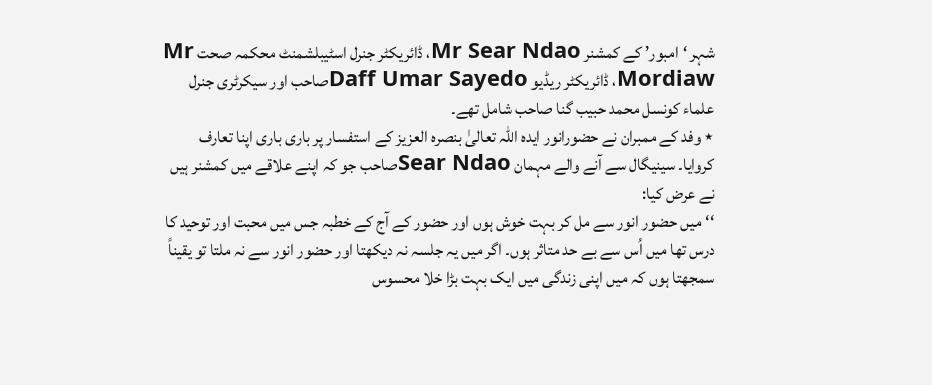شہر ‘امبور’ کے کمشنر Mr Sear Ndao، ڈائریکٹر جنرل اسٹیبلشمنٹ محکمہ صحت Mr Mordiaw، ڈائریکٹر ریڈیو Daff Umar Sayedoصاحب اور سیکرٹری جنرل علماء کونسل محمد حبیب گنا صاحب شامل تھے۔
٭ وفد کے ممبران نے حضورانور ایدہ اللہ تعالیٰ بنصرہ العزیز کے استفسار پر باری باری اپنا تعارف کروایا۔ سینیگال سے آنے والے مہمان Sear Ndaoصاحب جو کہ اپنے علاقے میں کمشنر ہیں نے عرض کیا:
‘‘میں حضور انور سے مل کر بہت خوش ہوں اور حضور کے آج کے خطبہ جس میں محبت اور توحید کا درس تھا میں اُس سے بے حد متاثر ہوں۔ اگر میں یہ جلسہ نہ دیکھتا اور حضور انور سے نہ ملتا تو یقیناً سمجھتا ہوں کہ میں اپنی زندگی میں ایک بہت بڑا خلا محسوس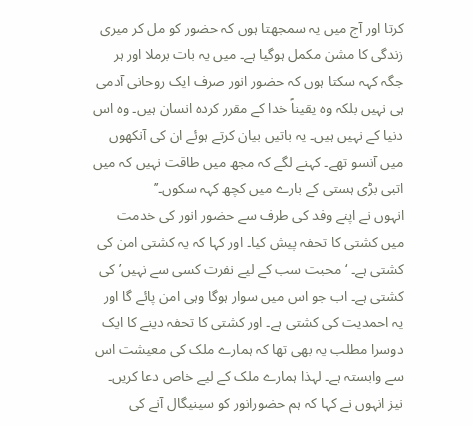کرتا اور آج میں یہ سمجھتا ہوں کہ حضور کو مل کر میری زندگی کا مشن مکمل ہوگیا ہے۔ میں یہ بات برملا اور ہر جگہ کہہ سکتا ہوں کہ حضور انور صرف ایک روحانی آدمی ہی نہیں بلکہ وہ یقیناً خدا کے مقرر کردہ انسان ہیں۔ وہ اس دنیا کے نہیں ہیں۔ یہ باتیں بیان کرتے ہوئے ان کی آنکھوں میں آنسو تھے۔ کہنے لگے کہ مجھ میں طاقت نہیں کہ میں اتبی بڑی ہستی کے بارے میں کچھ کہہ سکوں۔’’
انہوں نے اپنے وفد کی طرف سے حضور انور کی خدمت میں کشتی کا تحفہ پیش کیا۔ اور کہا کہ یہ کشتی امن کی کشتی ہے۔ ‘محبت سب کے لیے نفرت کسی سے نہیں’کی کشتی ہے۔ اب جو اس میں سوار ہوگا وہی امن پائے گا اور یہ احمدیت کی کشتی ہے۔ اور کشتی کا تحفہ دینے کا ایک دوسرا مطلب یہ بھی تھا کہ ہمارے ملک کی معیشت اس سے وابستہ ہے۔ لہذا ہمارے ملک کے لیے خاص دعا کریں۔
نیز انہوں نے کہا کہ ہم حضورانور کو سینیگال آنے کی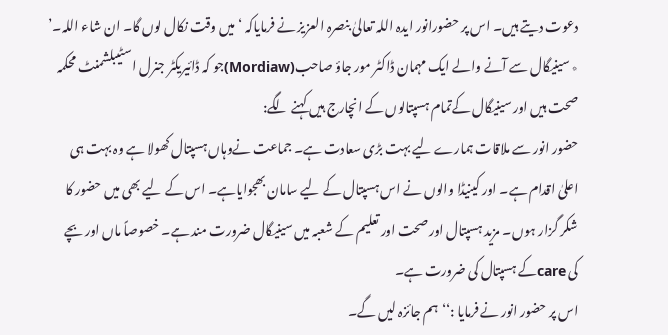دعوت دیتے ہیں۔ اس پر حضورانور ایدہ اللہ تعالیٰ بنصرہ العزیز نے فرمایاکہ ‘میں وقت نکال لوں گا۔ ان شاء اللہ۔’
٭ سینیگال سے آنے والے ایک مہمان ڈاکٹر مور جاؤ صاحب(Mordiaw)جو کہ ڈائیریکٹر جنرل اسٹیبلشمنٹ محکمہ صحت ہیں اور سینیگال کےتمام ہسپتالوں کے انچارج ہیں کہنے لگے:
حضور انور سے ملاقات ہمارے لیے بہت بڑی سعادت ہے۔ جماعت نےوہاں ہسپتال کھولا ہے وہ بہت ہی اعلیٰ اقدام ہے۔ اور کینیڈا والوں نے اس ہسپتال کے لیے سامان بھجوایاہے۔ اس کے لیے بھی میں حضور کا شکر گزار ہوں۔ مزید ہسپتال اور صحت اور تعلیم کے شعبہ میں سینیگال ضرورت مند ہے۔ خصوصاً ماں اور بچے کی careکے ہسپتال کی ضرورت ہے۔
اس پر حضور انور نے فرمایا :‘‘ہم جائزہ لیں گے۔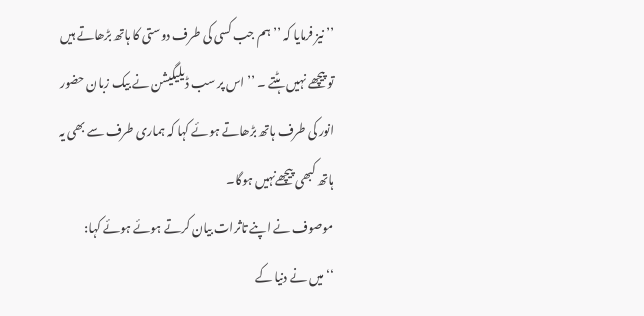’’ نیز فرمایا کہ ’’ہم جب کسی کی طرف دوستی کا ہاتھ بڑھاتے ہیں تو پیچھے نہیں ہٹتے ۔ ’’ اس پر سب ڈیلیگیشن نے بیک زبان حضور انور کی طرف ہاتھ بڑھاتے ہوئے کہا کہ ہماری طرف سے بھی یہ ہاتھ کبھی پیچھےنہیں ہوگا۔
موصوف نے اپنے تاثرات بیان کرتے ہوئے ہوئے کہا:
‘‘میں نے دنیا کے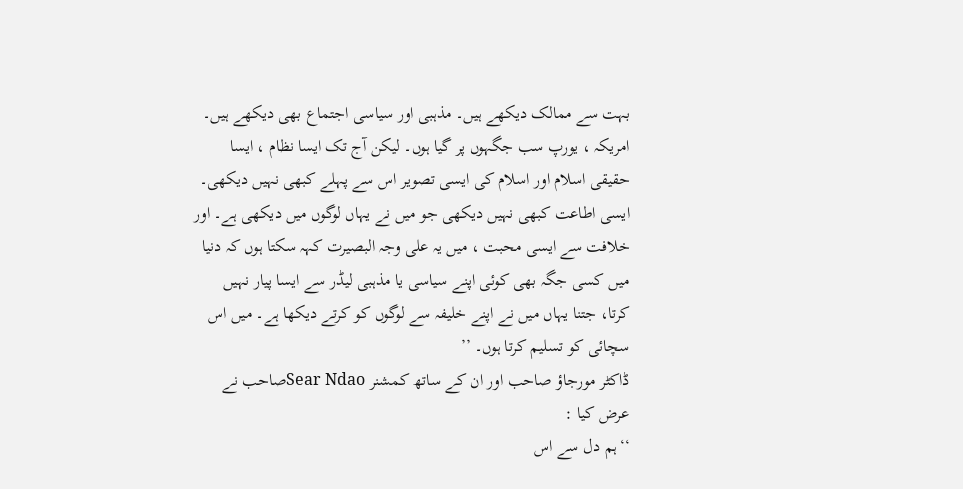بہت سے ممالک دیکھے ہیں۔ مذہبی اور سیاسی اجتماع بھی دیکھے ہیں۔ امریکہ ، یورپ سب جگہوں پر گیا ہوں۔ لیکن آج تک ایسا نظام ، ایسا حقیقی اسلام اور اسلام کی ایسی تصویر اس سے پہلے کبھی نہیں دیکھی۔ ایسی اطاعت کبھی نہیں دیکھی جو میں نے یہاں لوگوں میں دیکھی ہے۔ اور خلافت سے ایسی محبت ، میں یہ علی وجہ البصیرت کہہ سکتا ہوں کہ دنیا میں کسی جگہ بھی کوئی اپنے سیاسی یا مذہبی لیڈر سے ایسا پیار نہیں کرتا، جتنا یہاں میں نے اپنے خلیفہ سے لوگوں کو کرتے دیکھا ہے۔ میں اس سچائی کو تسلیم کرتا ہوں۔ ’’
ڈاکٹر مورجاؤ صاحب اور ان کے ساتھ کمشنر Sear Ndaoصاحب نے عرض کیا :
‘‘ہم دل سے اس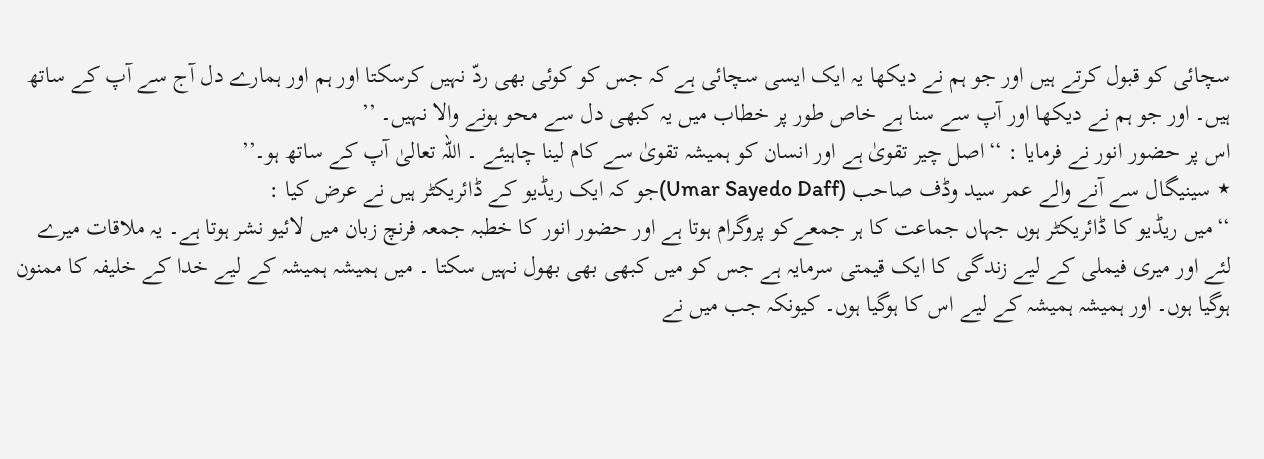سچائی کو قبول کرتے ہیں اور جو ہم نے دیکھا یہ ایک ایسی سچائی ہے کہ جس کو کوئی بھی ردّ نہیں کرسکتا اور ہم اور ہمارے دل آج سے آپ کے ساتھ ہیں۔ اور جو ہم نے دیکھا اور آپ سے سنا ہے خاص طور پر خطاب میں یہ کبھی دل سے محو ہونے والا نہیں۔ ’’
اس پر حضور انور نے فرمایا : ‘‘اصل چیر تقویٰ ہے اور انسان کو ہمیشہ تقویٰ سے کام لینا چاہیئے ۔ اللہ تعالیٰ آپ کے ساتھ ہو۔’’
٭ سینیگال سے آنے والے عمر سید وڈف صاحب (Umar Sayedo Daff)جو کہ ایک ریڈیو کے ڈائریکٹر ہیں نے عرض کیا :
‘‘میں ریڈیو کا ڈائریکٹر ہوں جہاں جماعت کا ہر جمعےکو پروگرام ہوتا ہے اور حضور انور کا خطبہ جمعہ فرنچ زبان میں لائیو نشر ہوتا ہے۔ یہ ملاقات میرے لئے اور میری فیملی کے لیے زندگی کا ایک قیمتی سرمایہ ہے جس کو میں کبھی بھی بھول نہیں سکتا ۔ میں ہمیشہ ہمیشہ کے لیے خدا کے خلیفہ کا ممنون ہوگیا ہوں۔ اور ہمیشہ ہمیشہ کے لیے اس کا ہوگیا ہوں۔ کیونکہ جب میں نے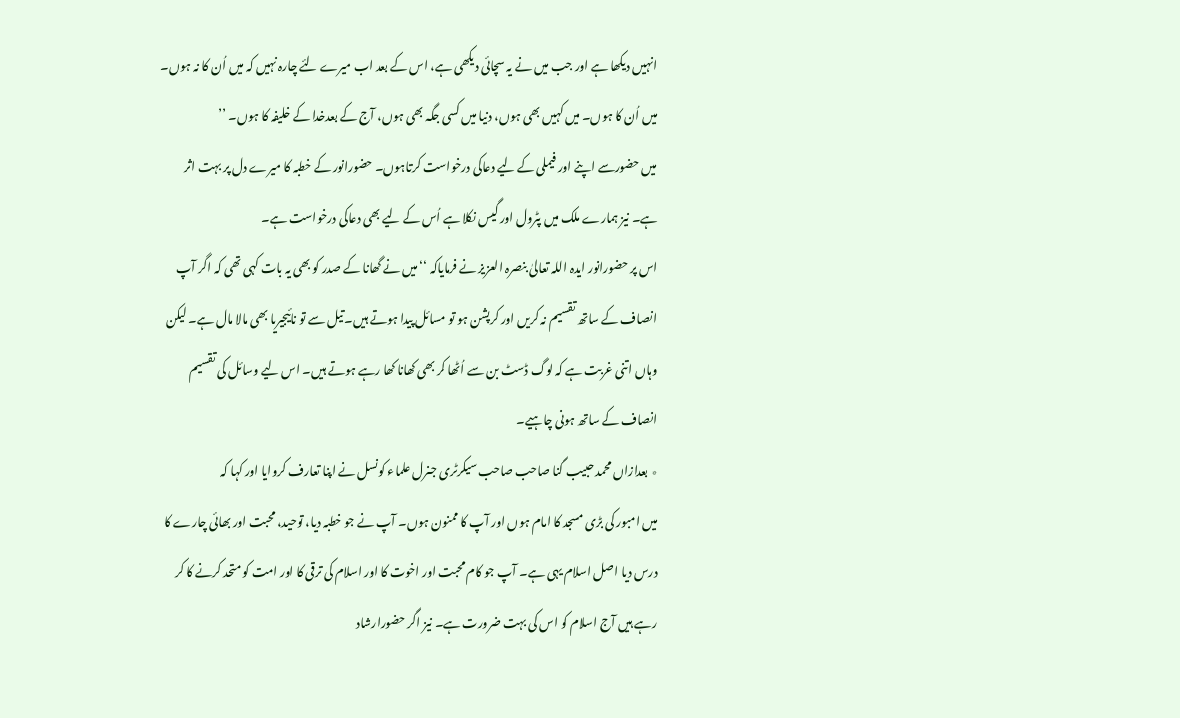انہیں دیکھا ہے اور جب میں نے یہ سچائی دیکھی ہے، اس کے بعد اب میرے لئے چارہ نہیں کہ میں اُن کا نہ ہوں۔ میں اُن کا ہوں۔ میں کہیں بھی ہوں، دنیا میں کسی جگہ بھی ہوں، آج کے بعدخدا کے خلیفہ کا ہوں۔ ’’
میں حضورسے اپنے اور فیملی کے لیے دعاکی درخواست کرتاہوں۔ حضورانور کے خطبہ کا میرے دل پر بہت اثر ہے۔ نیز ہمارے ملک میں پٹرول اور گیس نکلا ہے اُس کے لیے بھی دعاکی درخواست ہے۔
اس پر حضورانور ایدہ اللہ تعالیٰ بنصرہ العزیز نے فرمایاکہ ‘‘میں نے گھانا کے صدر کو بھی یہ بات کہی تھی کہ اگر آپ انصاف کے ساتھ تقسیم نہ کریں اور کرپشن ہو تو مسائل پیدا ہوتے ہیں۔ تیل سے تو نائیجیریا بھی مالا مال ہے۔ لیکن وہاں اتنی غربت ہے کہ لوگ ڈسٹ بن سے اُٹھا کر بھی کھانا کھا رہے ہوتے ہیں۔ اس لیے وسائل کی تقسیم انصاف کے ساتھ ہونی چاہیے۔
٭ بعدازاں محمد حبیب گنا صاحب صاحب سیکرٹری جنرل علماء کونسل نے اپنا تعارف کروایا اور کہا کہ
میں امبور کی بڑی مسجد کا امام ہوں اور آپ کا ممنون ہوں۔ آپ نے جو خطبہ دیا، توحید، محبت اور بھائی چارے کا درس دیا اصل اسلام یہی ہے۔ آپ جو کام محبت اور اخوت کا اور اسلام کی ترقی کا اور امت کو متحد کرنے کا کر رہے ہیں آج اسلام کو اس کی بہت ضرورت ہے۔ نیز اگر حضورارشاد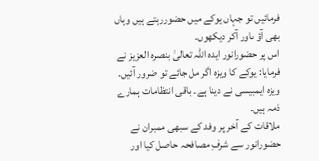فرمائیں تو جہاں یوکے میں حضوررہتے ہیں وہاں بھی آؤ ںاور آکر دیکھوں۔
اس پر حضورانور ایدہ اللہ تعالیٰ بنصرہ العزیز نے فرمایا: یوکے کا ویزہ اگر مل جائے تو ضرور آئیں۔ ویزہ ایمبیسی نے دینا ہے۔ باقی انتظامات ہمارے ذمہ ہیں۔
ملاقات کے آخر پر وفد کے سبھی ممبران نے حضورانور سے شرفِ مصافحہ حاصل کیا اور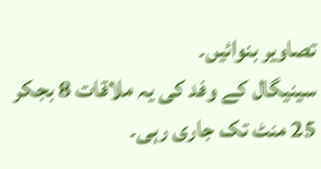تصاویر بنوائیں۔
سینیگال کے وفد کی یہ ملاقات 8 بجکر 25 منٹ تک جاری رہی۔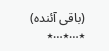(باقی آئندہ)
٭…٭…٭